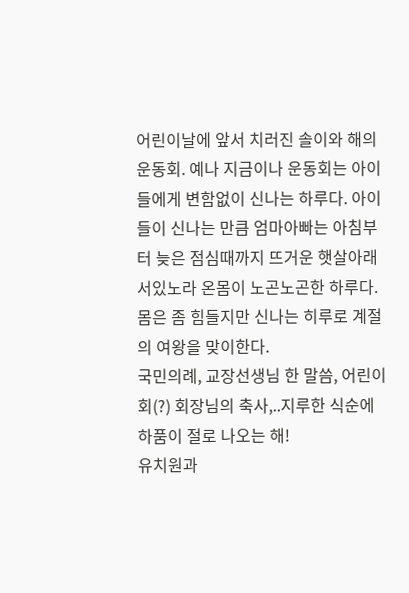어린이날에 앞서 치러진 솔이와 해의 운동회. 예나 지금이나 운동회는 아이들에게 변함없이 신나는 하루다. 아이들이 신나는 만큼 엄마아빠는 아침부터 늦은 점심때까지 뜨거운 햇살아래 서있노라 온몸이 노곤노곤한 하루다. 몸은 좀 힘들지만 신나는 히루로 계절의 여왕을 맞이한다.
국민의례, 교장선생님 한 말씀, 어린이회(?) 회장님의 축사,..지루한 식순에 하품이 절로 나오는 해!
유치원과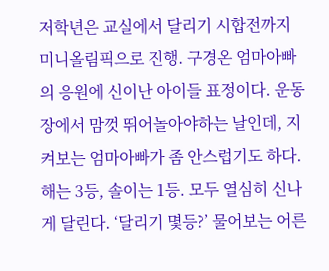저학년은 교실에서 달리기 시합전까지 미니올림픽으로 진행. 구경온 엄마아빠의 응원에 신이난 아이들 표정이다. 운동장에서 맘껏 뛰어놀아야하는 날인데, 지켜보는 엄마아빠가 좀 안스럽기도 하다.
해는 3등, 솔이는 1등. 모두 열심히 신나게 달린다. ‘달리기 몇등?’ 물어보는 어른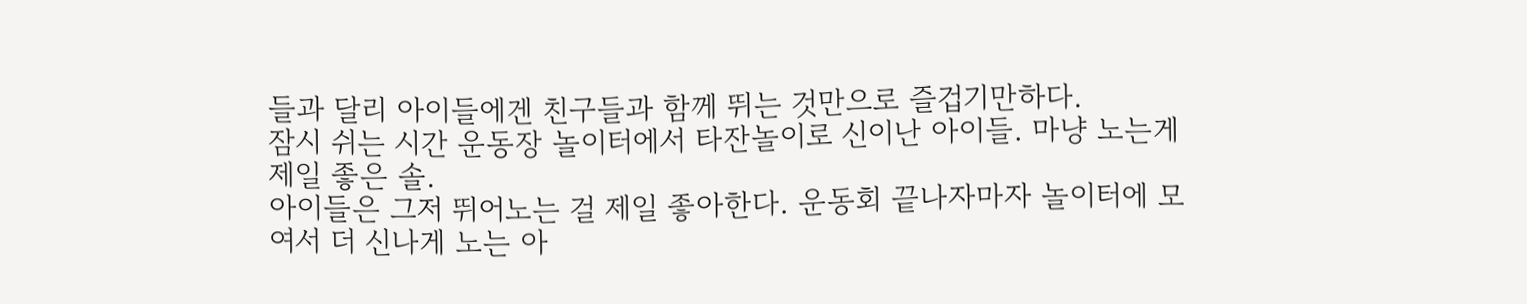들과 달리 아이들에겐 친구들과 함께 뛰는 것만으로 즐겁기만하다.
잠시 쉬는 시간 운동장 놀이터에서 타잔놀이로 신이난 아이들. 마냥 노는게 제일 좋은 솔.
아이들은 그저 뛰어노는 걸 제일 좋아한다. 운동회 끝나자마자 놀이터에 모여서 더 신나게 노는 아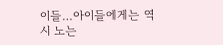이들…아이들에게는 역시 노는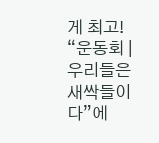게 최고!
“운동회 | 우리들은 새싹들이다”에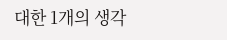대한 1개의 생각